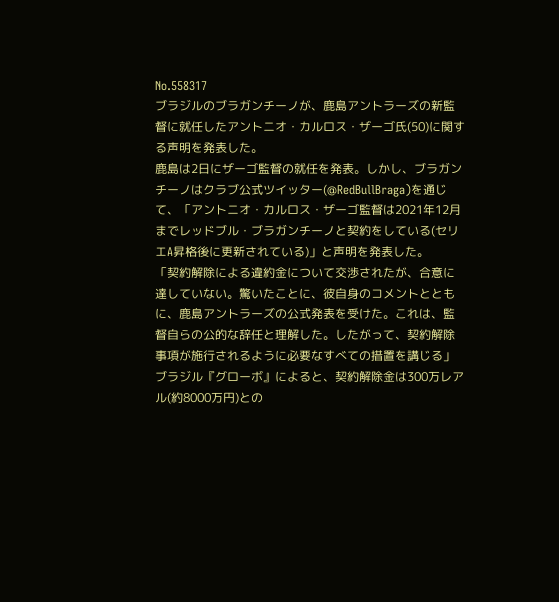No.558317
ブラジルのブラガンチーノが、鹿島アントラーズの新監督に就任したアントニオ・カルロス・ザーゴ氏(50)に関する声明を発表した。
鹿島は2日にザーゴ監督の就任を発表。しかし、ブラガンチーノはクラブ公式ツイッター(@RedBullBraga)を通じて、「アントニオ・カルロス・ザーゴ監督は2021年12月までレッドブル・ブラガンチーノと契約をしている(セリエA昇格後に更新されている)」と声明を発表した。
「契約解除による違約金について交渉されたが、合意に達していない。驚いたことに、彼自身のコメントとともに、鹿島アントラーズの公式発表を受けた。これは、監督自らの公的な辞任と理解した。したがって、契約解除事項が施行されるように必要なすべての措置を講じる」ブラジル『グローボ』によると、契約解除金は300万レアル(約8000万円)との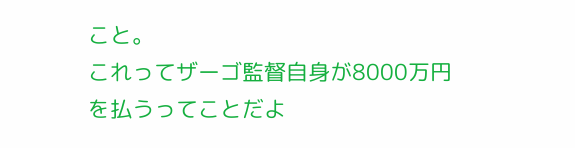こと。
これってザーゴ監督自身が8000万円を払うってことだよ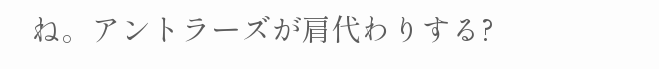ね。アントラーズが肩代わりする?